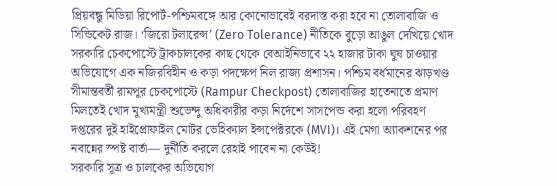প্রিয়বন্ধু মিডিয়া রিপোর্ট-পশ্চিমবঙ্গে আর কোনোভাবেই বরদাস্ত করা হবে না তোলাবাজি ও সিন্ডিকেট রাজ। ‘জিরো টলারেন্স’ (Zero Tolerance) নীতিকে বুড়ো আঙুল দেখিয়ে খোদ সরকারি চেকপোস্টে ট্রাকচালকের কাছ থেকে বেআইনিভাবে ২২ হাজার টাকা ঘুষ চাওয়ার অভিযোগে এক নজিরবিহীন ও কড়া পদক্ষেপ নিল রাজ্য প্রশাসন। পশ্চিম বর্ধমানের ঝাড়খণ্ড সীমান্তবর্তী রামপুর চেকপোস্টে (Rampur Checkpost) তোলাবাজির হাতেনাতে প্রমাণ মিলতেই খোদ মুখ্যমন্ত্রী শুভেন্দু অধিকারীর কড়া নির্দেশে সাসপেন্ড করা হলো পরিবহণ দপ্তরের দুই হাইপ্রোফাইল মোটর ভেহিক্যাল ইন্সপেক্টরকে (MVI)। এই মেগা অ্যাকশনের পর নবান্নের স্পষ্ট বার্তা— দুর্নীতি করলে রেহাই পাবেন না কেউই!
সরকারি সূত্র ও চালকের অভিযোগ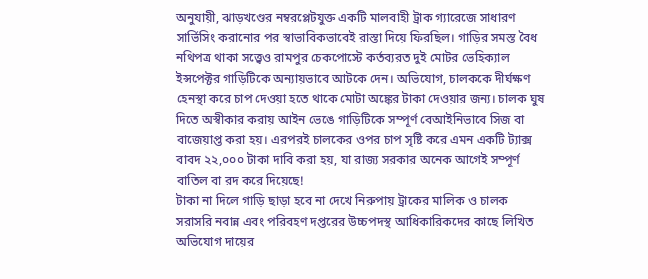অনুযায়ী, ঝাড়খণ্ডের নম্বরপ্লেটযুক্ত একটি মালবাহী ট্রাক গ্যারেজে সাধারণ সার্ভিসিং করানোর পর স্বাভাবিকভাবেই রাস্তা দিয়ে ফিরছিল। গাড়ির সমস্ত বৈধ নথিপত্র থাকা সত্ত্বেও রামপুর চেকপোস্টে কর্তব্যরত দুই মোটর ভেহিক্যাল ইন্সপেক্টর গাড়িটিকে অন্যায়ভাবে আটকে দেন। অভিযোগ, চালককে দীর্ঘক্ষণ হেনস্থা করে চাপ দেওয়া হতে থাকে মোটা অঙ্কের টাকা দেওয়ার জন্য। চালক ঘুষ দিতে অস্বীকার করায় আইন ভেঙে গাড়িটিকে সম্পূর্ণ বেআইনিভাবে সিজ বা বাজেয়াপ্ত করা হয়। এরপরই চালকের ওপর চাপ সৃষ্টি করে এমন একটি ট্যাক্স বাবদ ২২,০০০ টাকা দাবি করা হয়, যা রাজ্য সরকার অনেক আগেই সম্পূর্ণ বাতিল বা রদ করে দিয়েছে!
টাকা না দিলে গাড়ি ছাড়া হবে না দেখে নিরুপায় ট্রাকের মালিক ও চালক সরাসরি নবান্ন এবং পরিবহণ দপ্তরের উচ্চপদস্থ আধিকারিকদের কাছে লিখিত অভিযোগ দায়ের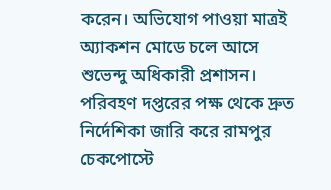করেন। অভিযোগ পাওয়া মাত্রই অ্যাকশন মোডে চলে আসে শুভেন্দু অধিকারী প্রশাসন। পরিবহণ দপ্তরের পক্ষ থেকে দ্রুত নির্দেশিকা জারি করে রামপুর চেকপোস্টে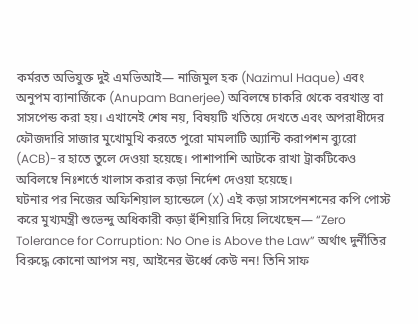কর্মরত অভিযুক্ত দুই এমভিআই— নাজিমুল হক (Nazimul Haque) এবং অনুপম ব্যানার্জিকে (Anupam Banerjee) অবিলম্বে চাকরি থেকে বরখাস্ত বা সাসপেন্ড করা হয়। এখানেই শেষ নয়, বিষয়টি খতিয়ে দেখতে এবং অপরাধীদের ফৌজদারি সাজার মুখোমুখি করতে পুরো মামলাটি অ্যান্টি করাপশন ব্যুরো (ACB)-র হাতে তুলে দেওয়া হয়েছে। পাশাপাশি আটকে রাখা ট্রাকটিকেও অবিলম্বে নিঃশর্তে খালাস করার কড়া নির্দেশ দেওয়া হয়েছে।
ঘটনার পর নিজের অফিশিয়াল হ্যান্ডেলে (X) এই কড়া সাসপেনশনের কপি পোস্ট করে মুখ্যমন্ত্রী শুভেন্দু অধিকারী কড়া হুঁশিয়ারি দিয়ে লিখেছেন— “Zero Tolerance for Corruption: No One is Above the Law” অর্থাৎ দুর্নীতির বিরুদ্ধে কোনো আপস নয়, আইনের ঊর্ধ্বে কেউ নন! তিনি সাফ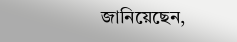জানিয়েছেন,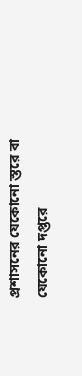প্রশাসনের যেকোনো স্তরে বা যেকোনো দপ্তরে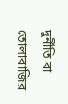দুর্নীতি বা তোলাবাজির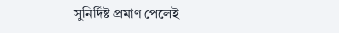সুনির্দিষ্ট প্রমাণ পেলেই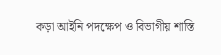কড়া আইনি পদক্ষেপ ও বিভাগীয় শাস্তি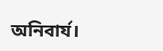অনিবার্য।